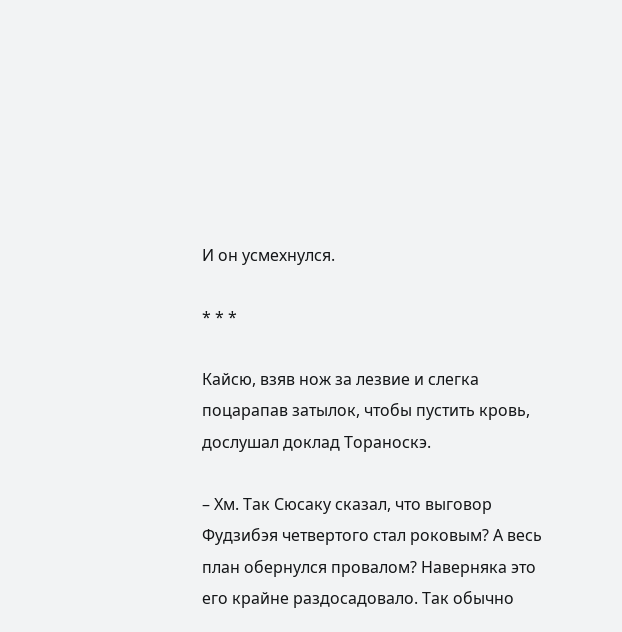И он усмехнулся.

* * *

Кайсю, взяв нож за лезвие и слегка поцарапав затылок, чтобы пустить кровь, дослушал доклад Тораноскэ.

– Хм. Так Сюсаку сказал, что выговор Фудзибэя четвертого стал роковым? А весь план обернулся провалом? Наверняка это его крайне раздосадовало. Так обычно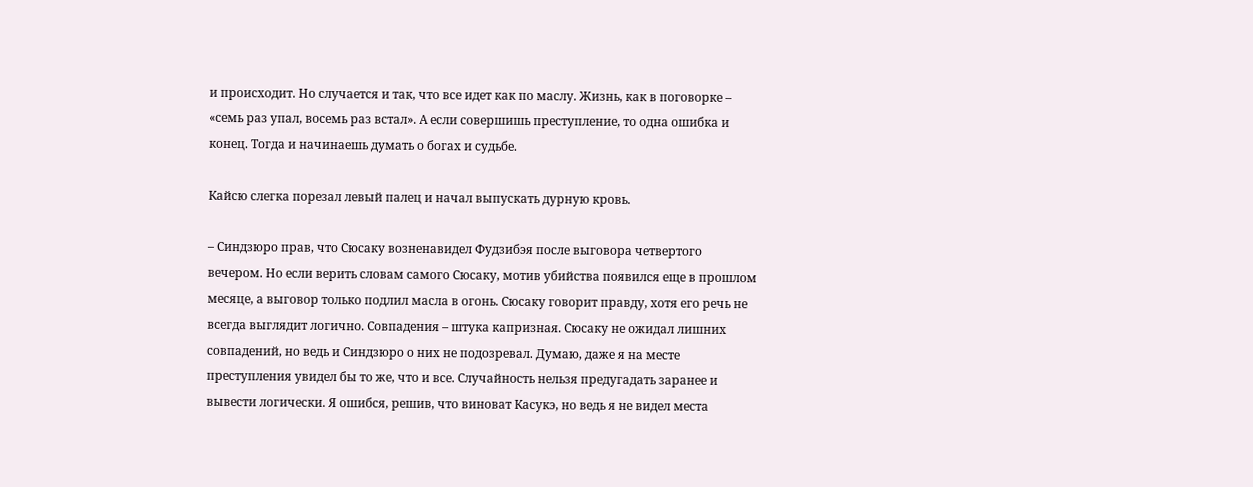и происходит. Но случается и так, что все идет как по маслу. Жизнь, как в поговорке – «семь раз упал, восемь раз встал». А если совершишь преступление, то одна ошибка и конец. Тогда и начинаешь думать о богах и судьбе.

Кайсю слегка порезал левый палец и начал выпускать дурную кровь.

– Синдзюро прав, что Сюсаку возненавидел Фудзибэя после выговора четвертого вечером. Но если верить словам самого Сюсаку, мотив убийства появился еще в прошлом месяце, а выговор только подлил масла в огонь. Сюсаку говорит правду, хотя его речь не всегда выглядит логично. Совпадения – штука капризная. Сюсаку не ожидал лишних совпадений, но ведь и Синдзюро о них не подозревал. Думаю, даже я на месте преступления увидел бы то же, что и все. Случайность нельзя предугадать заранее и вывести логически. Я ошибся, решив, что виноват Касукэ, но ведь я не видел места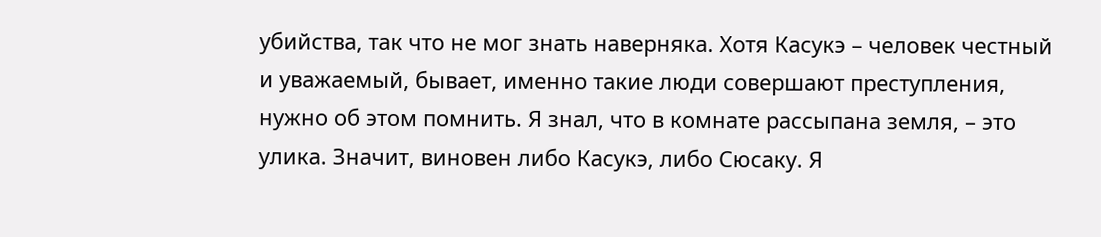убийства, так что не мог знать наверняка. Хотя Касукэ – человек честный и уважаемый, бывает, именно такие люди совершают преступления, нужно об этом помнить. Я знал, что в комнате рассыпана земля, – это улика. Значит, виновен либо Касукэ, либо Сюсаку. Я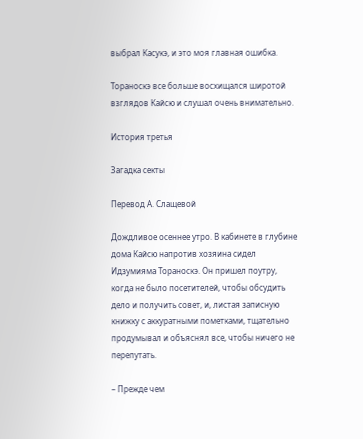выбрал Касукэ, и это моя главная ошибка.

Тораноскэ все больше восхищался широтой взглядов Кайсю и слушал очень внимательно.

История третья

Загадка секты

Перевод А. Слащевой

Дождливое осеннее утро. В кабинете в глубине дома Кайсю напротив хозяина сидел Идзумияма Тораноскэ. Он пришел поутру, когда не было посетителей, чтобы обсудить дело и получить совет, и, листая записную книжку с аккуратными пометками, тщательно продумывал и объяснял все, чтобы ничего не перепутать.

– Прежде чем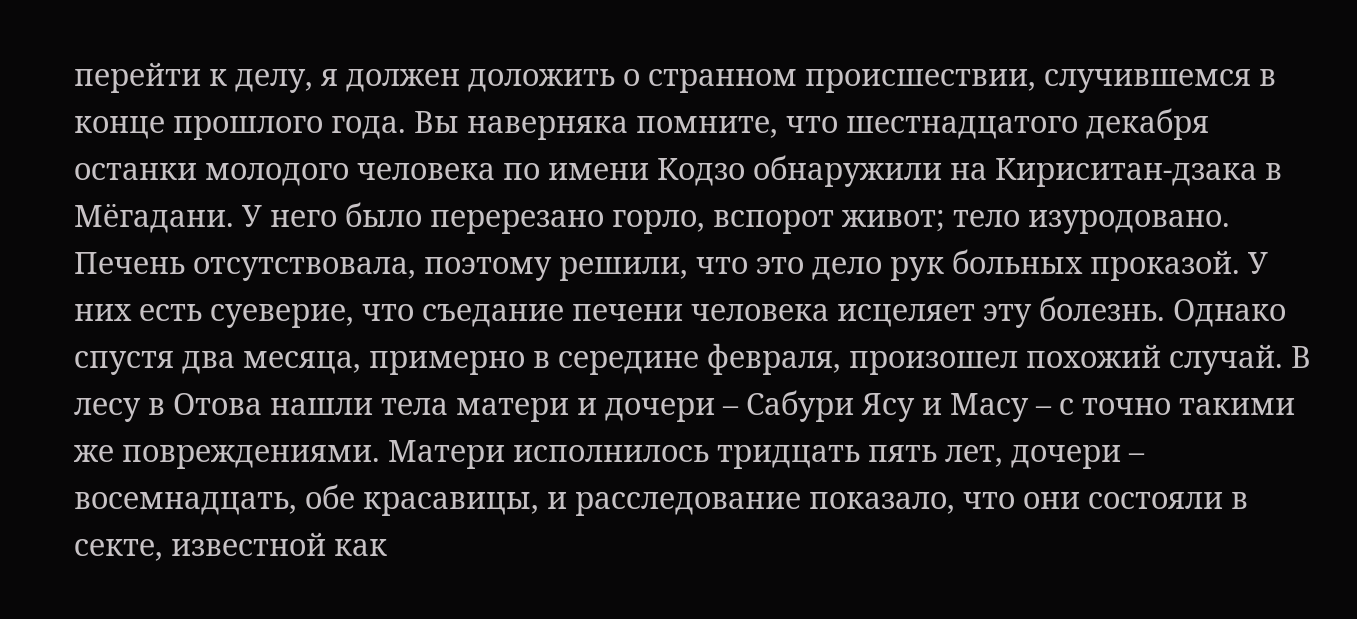перейти к делу, я должен доложить о странном происшествии, случившемся в конце прошлого года. Вы наверняка помните, что шестнадцатого декабря останки молодого человека по имени Кодзо обнаружили на Кириситан-дзака в Мёгадани. У него было перерезано горло, вспорот живот; тело изуродовано. Печень отсутствовала, поэтому решили, что это дело рук больных проказой. У них есть суеверие, что съедание печени человека исцеляет эту болезнь. Однако спустя два месяца, примерно в середине февраля, произошел похожий случай. В лесу в Отова нашли тела матери и дочери – Сабури Ясу и Масу – с точно такими же повреждениями. Матери исполнилось тридцать пять лет, дочери – восемнадцать, обе красавицы, и расследование показало, что они состояли в секте, известной как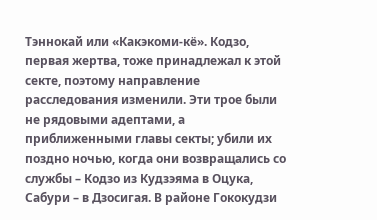Тэннокай или «Какэкоми-кё». Кодзо, первая жертва, тоже принадлежал к этой секте, поэтому направление расследования изменили. Эти трое были не рядовыми адептами, а приближенными главы секты; убили их поздно ночью, когда они возвращались со службы – Кодзо из Кудзэяма в Оцука, Сабури – в Дзосигая. В районе Гококудзи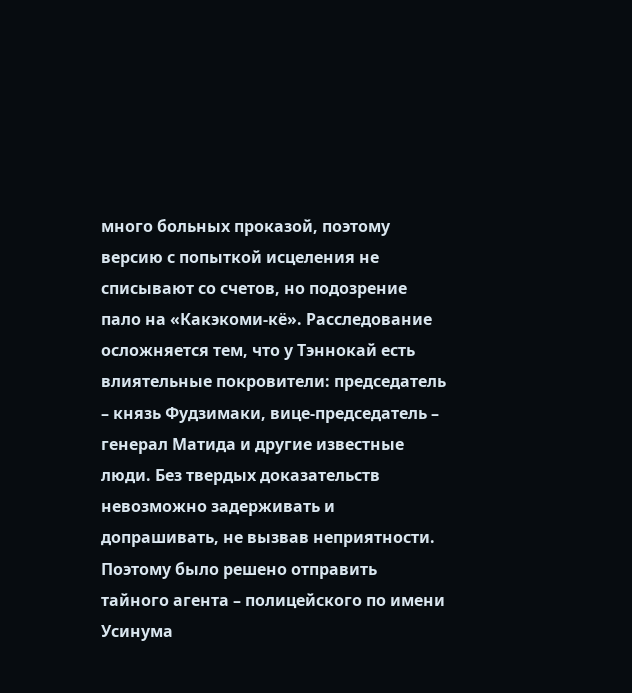много больных проказой, поэтому версию с попыткой исцеления не списывают со счетов, но подозрение пало на «Какэкоми-кё». Расследование осложняется тем, что у Тэннокай есть влиятельные покровители: председатель – князь Фудзимаки, вице-председатель – генерал Матида и другие известные люди. Без твердых доказательств невозможно задерживать и допрашивать, не вызвав неприятности. Поэтому было решено отправить тайного агента – полицейского по имени Усинума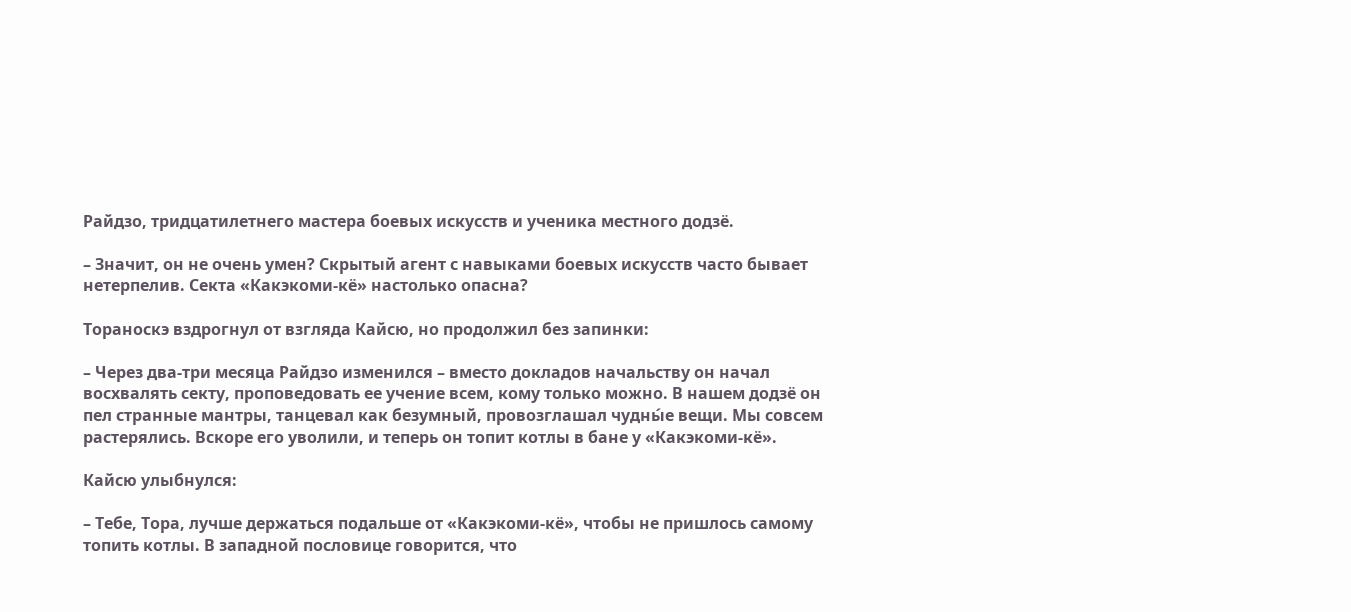Райдзо, тридцатилетнего мастера боевых искусств и ученика местного додзё.

– Значит, он не очень умен? Скрытый агент с навыками боевых искусств часто бывает нетерпелив. Секта «Какэкоми-кё» настолько опасна?

Тораноскэ вздрогнул от взгляда Кайсю, но продолжил без запинки:

– Через два-три месяца Райдзо изменился – вместо докладов начальству он начал восхвалять секту, проповедовать ее учение всем, кому только можно. В нашем додзё он пел странные мантры, танцевал как безумный, провозглашал чудны́е вещи. Мы совсем растерялись. Вскоре его уволили, и теперь он топит котлы в бане у «Какэкоми-кё».

Кайсю улыбнулся:

– Тебе, Тора, лучше держаться подальше от «Какэкоми-кё», чтобы не пришлось самому топить котлы. В западной пословице говорится, что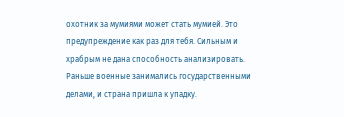охотник за мумиями может стать мумией. Это предупреждение как раз для тебя. Сильным и храбрым не дана способность анализировать. Раньше военные занимались государственными делами, и страна пришла к упадку.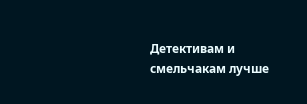Детективам и смельчакам лучше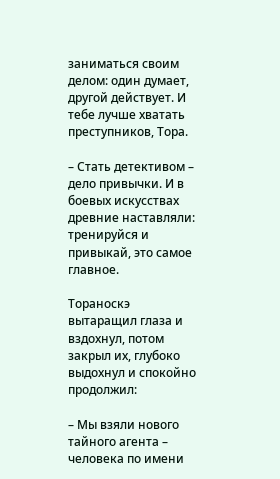заниматься своим делом: один думает, другой действует. И тебе лучше хватать преступников, Тора.

– Стать детективом – дело привычки. И в боевых искусствах древние наставляли: тренируйся и привыкай, это самое главное.

Тораноскэ вытаращил глаза и вздохнул, потом закрыл их, глубоко выдохнул и спокойно продолжил:

– Мы взяли нового тайного агента – человека по имени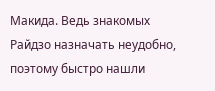Макида. Ведь знакомых Райдзо назначать неудобно, поэтому быстро нашли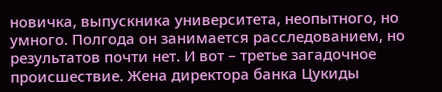новичка, выпускника университета, неопытного, но умного. Полгода он занимается расследованием, но результатов почти нет. И вот – третье загадочное происшествие. Жена директора банка Цукиды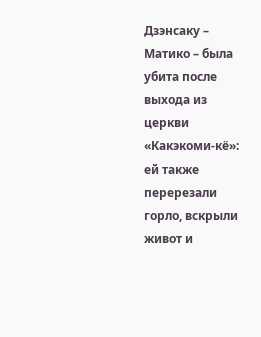Дзэнсаку – Матико – была убита после выхода из церкви «Какэкоми-кё»: ей также перерезали горло, вскрыли живот и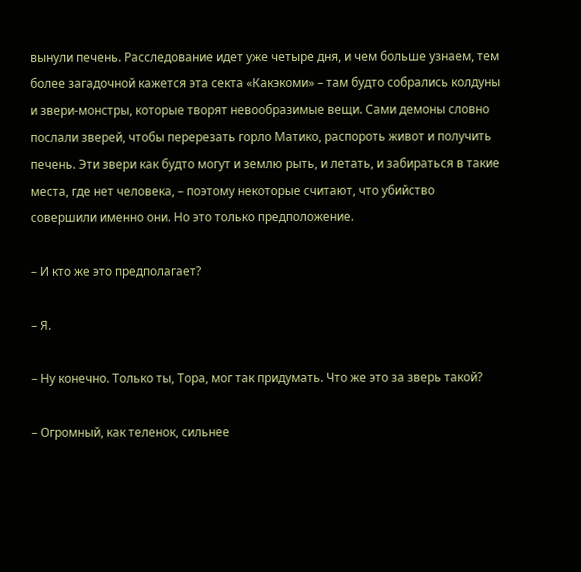вынули печень. Расследование идет уже четыре дня, и чем больше узнаем, тем более загадочной кажется эта секта «Какэкоми» – там будто собрались колдуны и звери-монстры, которые творят невообразимые вещи. Сами демоны словно послали зверей, чтобы перерезать горло Матико, распороть живот и получить печень. Эти звери как будто могут и землю рыть, и летать, и забираться в такие места, где нет человека, – поэтому некоторые считают, что убийство совершили именно они. Но это только предположение.

– И кто же это предполагает?

– Я.

– Ну конечно. Только ты, Тора, мог так придумать. Что же это за зверь такой?

– Огромный, как теленок, сильнее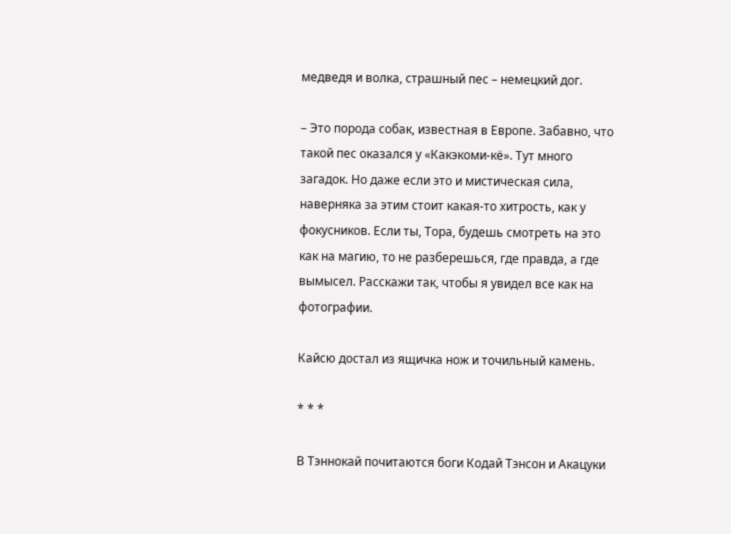медведя и волка, страшный пес – немецкий дог.

– Это порода собак, известная в Европе. Забавно, что такой пес оказался у «Какэкоми-кё». Тут много загадок. Но даже если это и мистическая сила, наверняка за этим стоит какая-то хитрость, как у фокусников. Если ты, Тора, будешь смотреть на это как на магию, то не разберешься, где правда, а где вымысел. Расскажи так, чтобы я увидел все как на фотографии.

Кайсю достал из ящичка нож и точильный камень.

* * *

В Тэннокай почитаются боги Кодай Тэнсон и Акацуки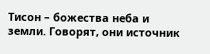Тисон – божества неба и земли. Говорят, они источник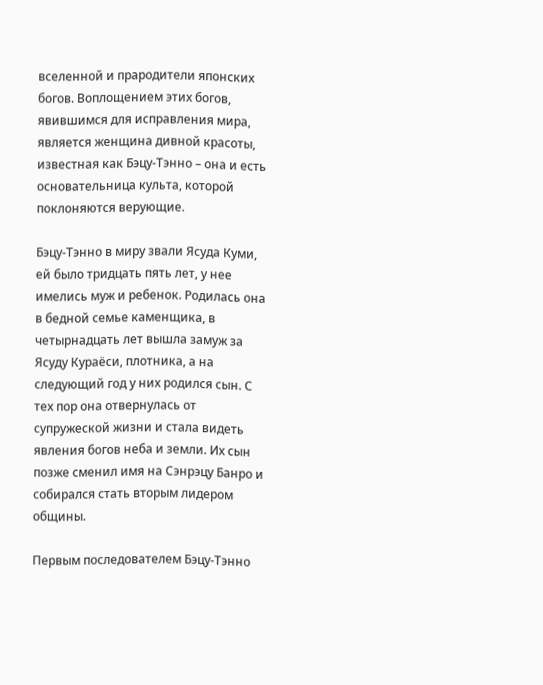вселенной и прародители японских богов. Воплощением этих богов, явившимся для исправления мира, является женщина дивной красоты, известная как Бэцу-Тэнно – она и есть основательница культа, которой поклоняются верующие.

Бэцу-Тэнно в миру звали Ясуда Куми, ей было тридцать пять лет, у нее имелись муж и ребенок. Родилась она в бедной семье каменщика, в четырнадцать лет вышла замуж за Ясуду Кураёси, плотника, а на следующий год у них родился сын. С тех пор она отвернулась от супружеской жизни и стала видеть явления богов неба и земли. Их сын позже сменил имя на Сэнрэцу Банро и собирался стать вторым лидером общины.

Первым последователем Бэцу-Тэнно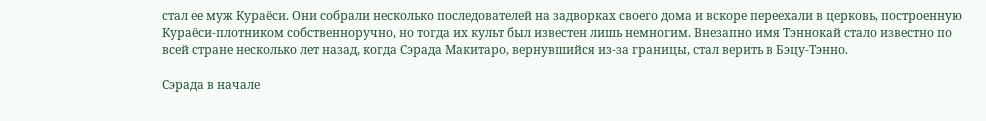стал ее муж Кураёси. Они собрали несколько последователей на задворках своего дома и вскоре переехали в церковь, построенную Кураёси-плотником собственноручно, но тогда их культ был известен лишь немногим. Внезапно имя Тэннокай стало известно по всей стране несколько лет назад, когда Сэрада Макитаро, вернувшийся из-за границы, стал верить в Бэцу-Тэнно.

Сэрада в начале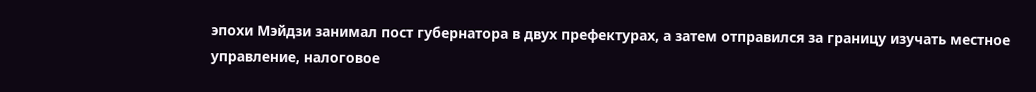эпохи Мэйдзи занимал пост губернатора в двух префектурах, а затем отправился за границу изучать местное управление, налоговое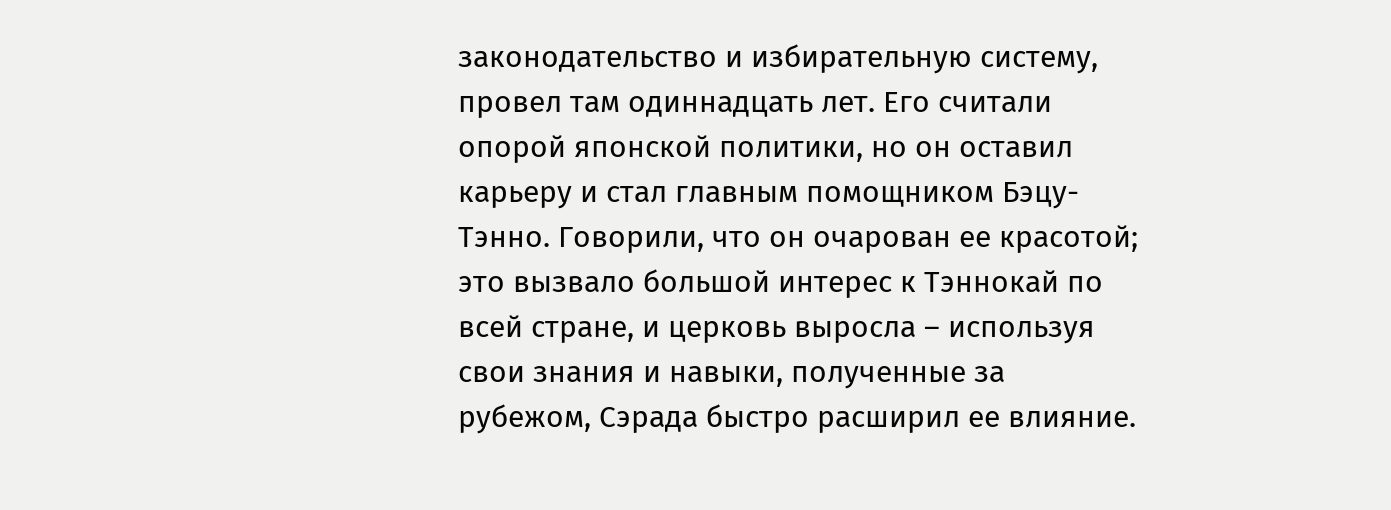законодательство и избирательную систему, провел там одиннадцать лет. Его считали опорой японской политики, но он оставил карьеру и стал главным помощником Бэцу-Тэнно. Говорили, что он очарован ее красотой; это вызвало большой интерес к Тэннокай по всей стране, и церковь выросла – используя свои знания и навыки, полученные за рубежом, Сэрада быстро расширил ее влияние.